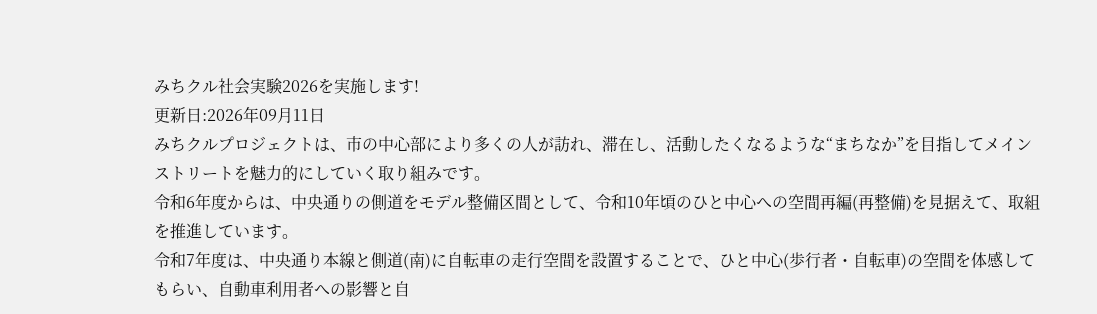みちクル社会実験2026を実施します!
更新日:2026年09月11日
みちクルプロジェクトは、市の中心部により多くの人が訪れ、滞在し、活動したくなるような“まちなか”を目指してメインストリートを魅力的にしていく取り組みです。
令和6年度からは、中央通りの側道をモデル整備区間として、令和10年頃のひと中心への空間再編(再整備)を見据えて、取組を推進しています。
令和7年度は、中央通り本線と側道(南)に自転車の走行空間を設置することで、ひと中心(歩行者・自転車)の空間を体感してもらい、自動車利用者への影響と自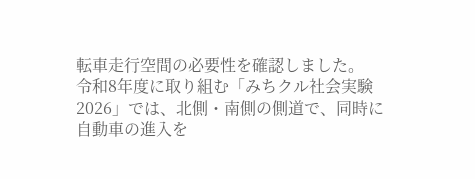転車走行空間の必要性を確認しました。
令和8年度に取り組む「みちクル社会実験2026」では、北側・南側の側道で、同時に自動車の進入を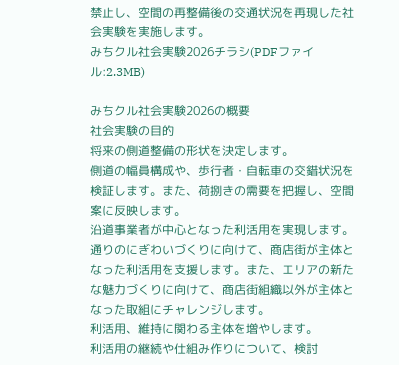禁止し、空間の再整備後の交通状況を再現した社会実験を実施します。
みちクル社会実験2026チラシ(PDFファイル:2.3MB)

みちクル社会実験2026の概要
社会実験の目的
将来の側道整備の形状を決定します。
側道の幅員構成や、歩行者・自転車の交錯状況を検証します。また、荷捌きの需要を把握し、空間案に反映します。
沿道事業者が中心となった利活用を実現します。
通りのにぎわいづくりに向けて、商店街が主体となった利活用を支援します。また、エリアの新たな魅力づくりに向けて、商店街組織以外が主体となった取組にチャレンジします。
利活用、維持に関わる主体を増やします。
利活用の継続や仕組み作りについて、検討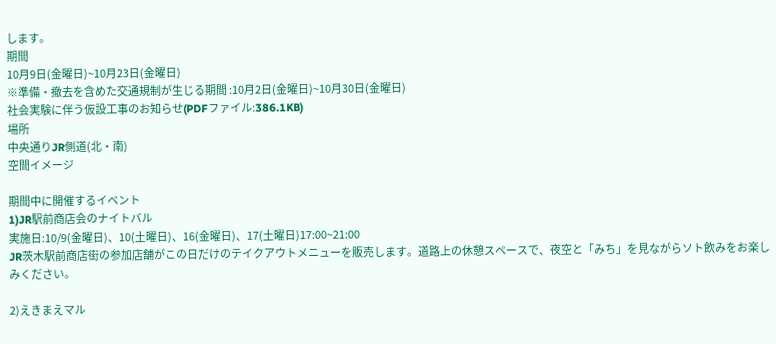します。
期間
10月9日(金曜日)~10月23日(金曜日)
※準備・撤去を含めた交通規制が生じる期間 :10月2日(金曜日)~10月30日(金曜日)
社会実験に伴う仮設工事のお知らせ(PDFファイル:386.1KB)
場所
中央通りJR側道(北・南)
空間イメージ

期間中に開催するイベント
1)JR駅前商店会のナイトバル
実施日:10/9(金曜日)、10(土曜日)、16(金曜日)、17(土曜日)17:00~21:00
JR茨木駅前商店街の参加店舗がこの日だけのテイクアウトメニューを販売します。道路上の休憩スペースで、夜空と「みち」を見ながらソト飲みをお楽しみください。

2)えきまえマル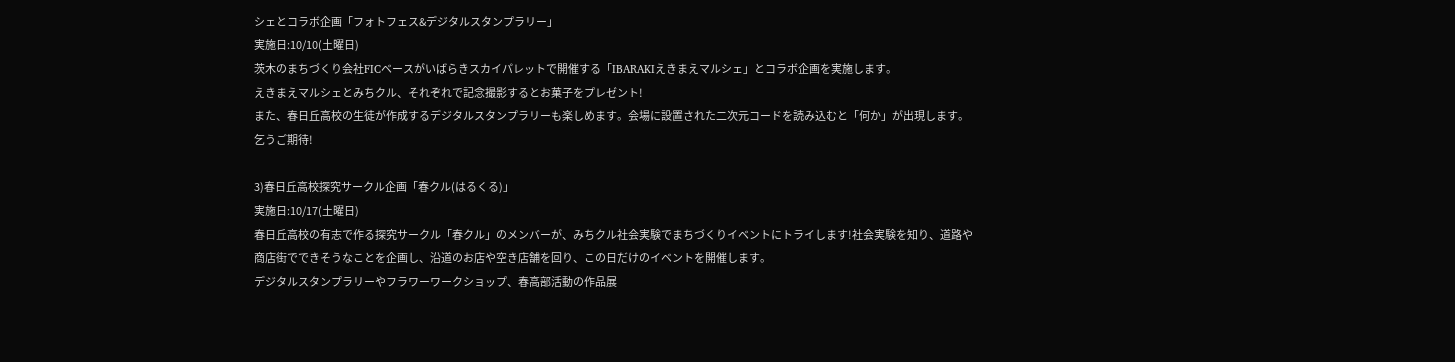シェとコラボ企画「フォトフェス&デジタルスタンプラリー」
実施日:10/10(土曜日)
茨木のまちづくり会社FICベースがいばらきスカイパレットで開催する「IBARAKIえきまえマルシェ」とコラボ企画を実施します。
えきまえマルシェとみちクル、それぞれで記念撮影するとお菓子をプレゼント!
また、春日丘高校の生徒が作成するデジタルスタンプラリーも楽しめます。会場に設置された二次元コードを読み込むと「何か」が出現します。乞うご期待!

3)春日丘高校探究サークル企画「春クル(はるくる)」
実施日:10/17(土曜日)
春日丘高校の有志で作る探究サークル「春クル」のメンバーが、みちクル社会実験でまちづくりイベントにトライします!社会実験を知り、道路や商店街でできそうなことを企画し、沿道のお店や空き店舗を回り、この日だけのイベントを開催します。
デジタルスタンプラリーやフラワーワークショップ、春高部活動の作品展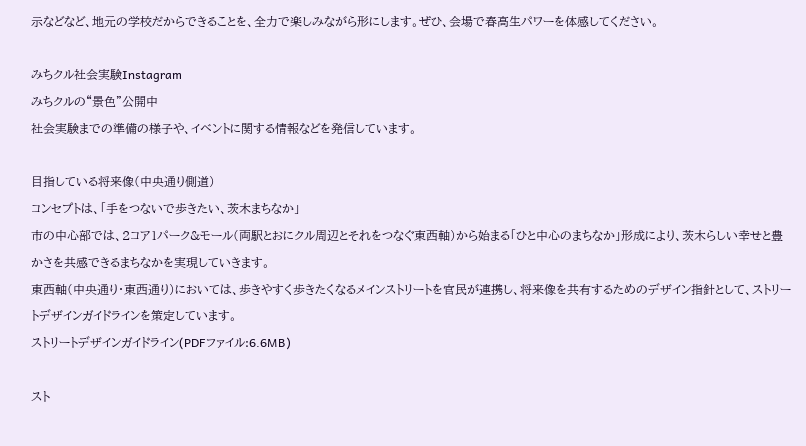示などなど、地元の学校だからできることを、全力で楽しみながら形にします。ぜひ、会場で春高生パワーを体感してください。

みちクル社会実験Instagram
みちクルの“景色”公開中
社会実験までの準備の様子や、イベントに関する情報などを発信しています。

目指している将来像(中央通り側道)
コンセプトは、「手をつないで歩きたい、茨木まちなか」
市の中心部では、2コア1パーク&モール(両駅とおにクル周辺とそれをつなぐ東西軸)から始まる「ひと中心のまちなか」形成により、茨木らしい幸せと豊かさを共感できるまちなかを実現していきます。
東西軸(中央通り・東西通り)においては、歩きやすく歩きたくなるメインストリートを官民が連携し、将来像を共有するためのデザイン指針として、ストリートデザインガイドラインを策定しています。
ストリートデザインガイドライン(PDFファイル:6.6MB)

スト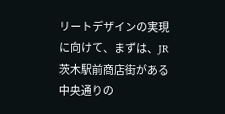リートデザインの実現に向けて、まずは、JR茨木駅前商店街がある中央通りの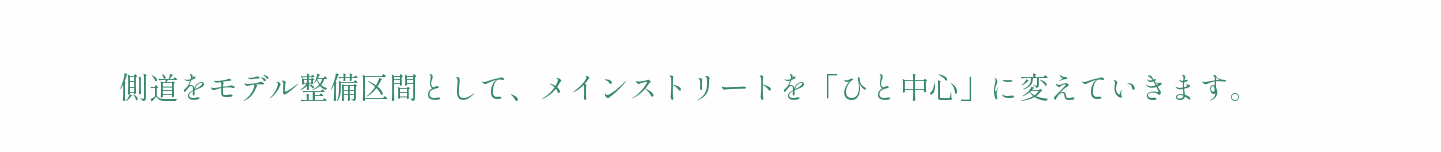側道をモデル整備区間として、メインストリートを「ひと中心」に変えていきます。